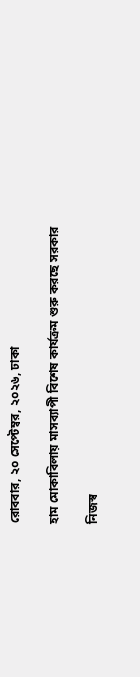রোববার, ২০ সেপ্টেম্বর, ২০২৬, ঢাকা

হাম মোকাবিলায় মাসব্যাপী বিশেষ কার্যক্রম শুরু করছে সরকার

নিজস্ব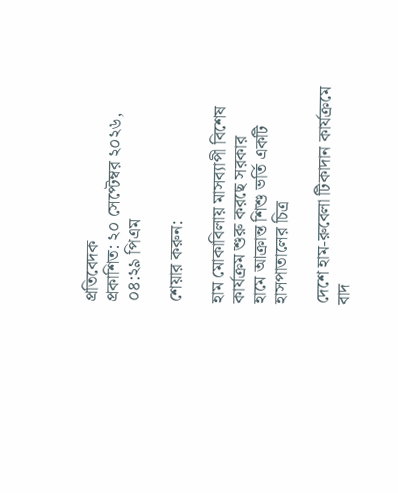প্রতিবেদক
প্রকাশিত: ২০ সেপ্টেম্বর ২০২৬, ০৪:২৯ পিএম

শেয়ার করুন:

হাম মোকাবিলায় মাসব্যাপী বিশেষ কার্যক্রম শুরু করছে সরকার
হামে আক্রান্ত শিশু ভর্তি একটি হাসপাতালের চিত্র

দেশে হাম-রুবেলা টিকাদান কার্যক্রমে বাদ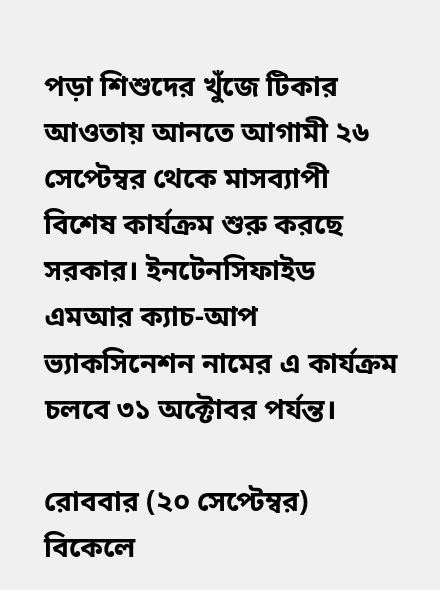পড়া শিশুদের খুঁজে টিকার আওতায় আনতে আগামী ২৬ সেপ্টেম্বর থেকে মাসব্যাপী বিশেষ কার্যক্রম শুরু করছে সরকার। ইনটেনসিফাইড এমআর ক্যাচ-আপ ভ্যাকসিনেশন নামের এ কার্যক্রম চলবে ৩১ অক্টোবর পর্যন্ত।

রোববার (২০ সেপ্টেম্বর) বিকেলে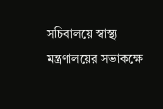সচিবালয়ে স্বাস্থ্য মন্ত্রণালয়ের সভাকক্ষে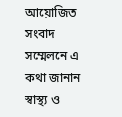আয়োজিত সংবাদ সম্মেলনে এ কথা জানান স্বাস্থ্য ও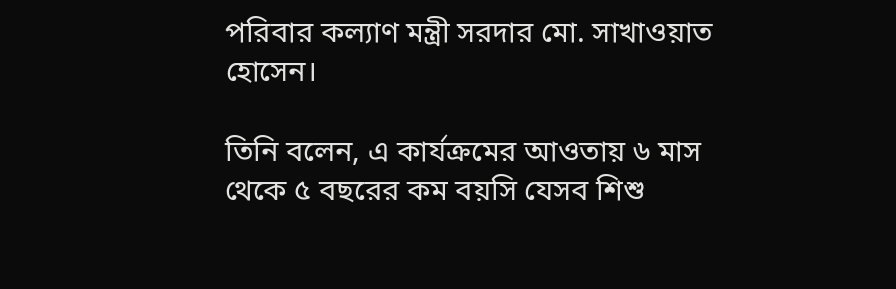পরিবার কল্যাণ মন্ত্রী সরদার মো. সাখাওয়াত হোসেন।

তিনি বলেন, এ কার্যক্রমের আওতায় ৬ মাস থেকে ৫ বছরের কম বয়সি যেসব শিশু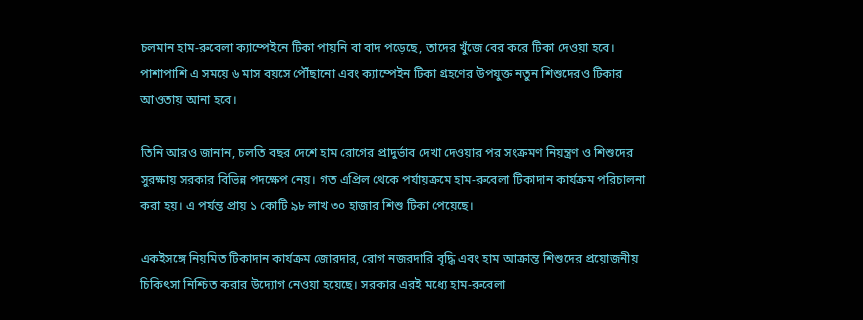চলমান হাম-রুবেলা ক্যাম্পেইনে টিকা পায়নি বা বাদ পড়েছে, তাদের খুঁজে বের করে টিকা দেওয়া হবে। পাশাপাশি এ সময়ে ৬ মাস বয়সে পৌঁছানো এবং ক্যাম্পেইন টিকা গ্রহণের উপযুক্ত নতুন শিশুদেরও টিকার আওতায় আনা হবে।

তিনি আরও জানান, চলতি বছর দেশে হাম রোগের প্রাদুর্ভাব দেখা দেওয়ার পর সংক্রমণ নিয়ন্ত্রণ ও শিশুদের সুরক্ষায় সরকার বিভিন্ন পদক্ষেপ নেয়। গত এপ্রিল থেকে পর্যায়ক্রমে হাম-রুবেলা টিকাদান কার্যক্রম পরিচালনা করা হয়। এ পর্যন্ত প্রায় ১ কোটি ৯৮ লাখ ৩০ হাজার শিশু টিকা পেয়েছে।

একইসঙ্গে নিয়মিত টিকাদান কার্যক্রম জোরদার, রোগ নজরদারি বৃদ্ধি এবং হাম আক্রান্ত শিশুদের প্রয়োজনীয় চিকিৎসা নিশ্চিত করার উদ্যোগ নেওয়া হয়েছে। সরকার এরই মধ্যে হাম-রুবেলা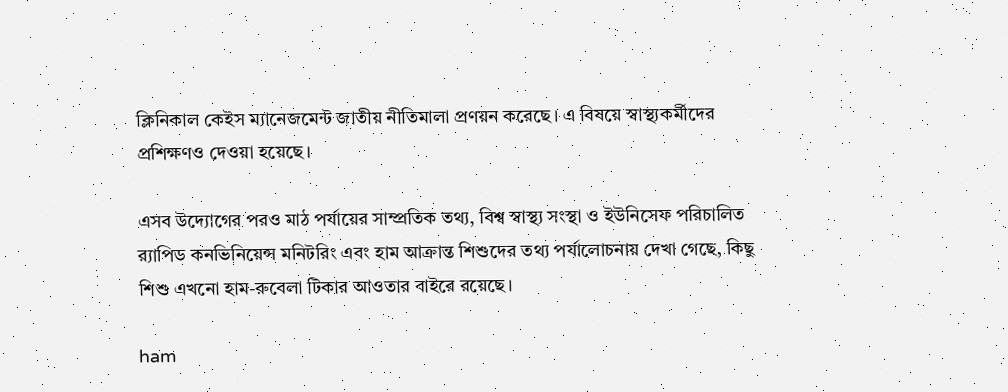ক্লিনিকাল কেইস ম্যানেজমেন্ট জাতীয় নীতিমালা প্রণয়ন করেছে। এ বিষয়ে স্বাস্থ্যকর্মীদের প্রশিক্ষণও দেওয়া হয়েছে।

এসব উদ্যোগের পরও মাঠ পর্যায়ের সাম্প্রতিক তথ্য, বিশ্ব স্বাস্থ্য সংস্থা ও ইউনিসেফ পরিচালিত র‌্যাপিড কনভিনিয়েন্স মনিটরিং এবং হাম আক্রান্ত শিশুদের তথ্য পর্যালোচনায় দেখা গেছে, কিছু শিশু এখনো হাম-রুবেলা টিকার আওতার বাইরে রয়েছে।

ham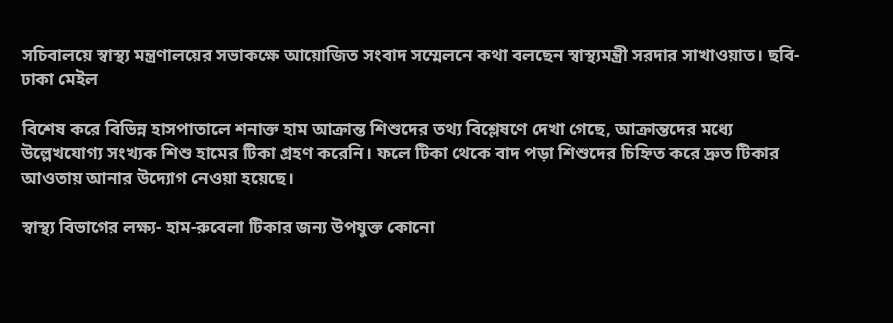সচিবালয়ে স্বাস্থ্য মন্ত্রণালয়ের সভাকক্ষে আয়োজিত সংবাদ সম্মেলনে কথা বলছেন স্বাস্থ্যমন্ত্রী সরদার সাখাওয়াত। ছবি- ঢাকা মেইল

বিশেষ করে বিভিন্ন হাসপাতালে শনাক্ত হাম আক্রান্ত শিশুদের তথ্য বিশ্লেষণে দেখা গেছে, আক্রান্তদের মধ্যে উল্লেখযোগ্য সংখ্যক শিশু হামের টিকা গ্রহণ করেনি। ফলে টিকা থেকে বাদ পড়া শিশুদের চিহ্নিত করে দ্রুত টিকার আওতায় আনার উদ্যোগ নেওয়া হয়েছে।

স্বাস্থ্য বিভাগের লক্ষ্য- হাম-রুবেলা টিকার জন্য উপযুক্ত কোনো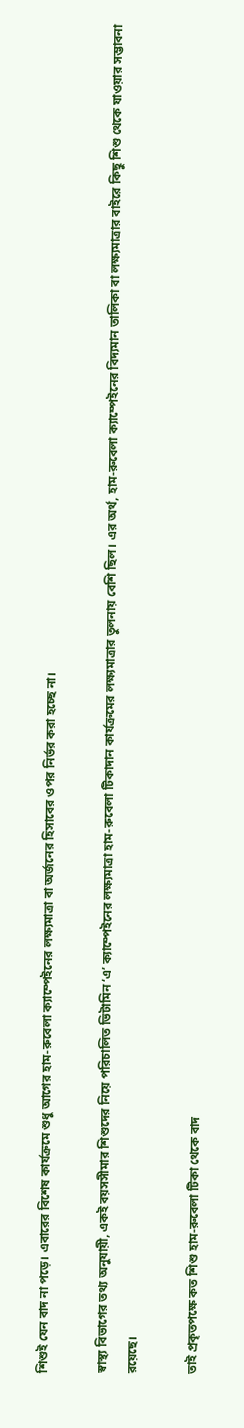শিশুই যেন বাদ না পড়ে। এবারের বিশেষ কার্যক্রমে শুধু আগের হাম-রুবেলা ক্যাম্পেইনের লক্ষ্যমাত্রা বা অর্জনের হিসাবের ওপর নির্ভর করা হচ্ছে না।

স্বাস্থ্য বিভাগের তথ্য অনুযায়ী, একই বয়সসীমার শিশুদের নিয়ে পরিচালিত ভিটামিন ‘এ’ ক্যাম্পেইনের লক্ষ্যমাত্রা হাম-রুবেলা টিকাদান কার্যক্রমের লক্ষ্যমাত্রার তুলনায় বেশি ছিল। এর অর্থ, হাম-রুবেলা ক্যাম্পেইনের বিদ্যমান তালিকা বা লক্ষ্যমাত্রার বাইরে কিছু শিশু থেকে যাওয়ার সম্ভাবনা রয়েছে।

তাই প্রকৃতপক্ষে কত শিশু হাম-রুবেলা টিকা থেকে বাদ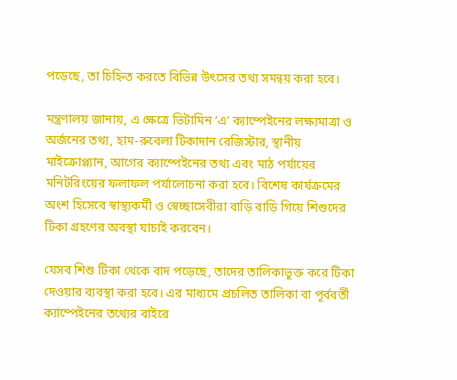পড়েছে, তা চিহ্নিত করতে বিভিন্ন উৎসের তথ্য সমন্বয় করা হবে।

মন্ত্রণালয় জানায়, এ ক্ষেত্রে ভিটামিন ‘এ’ ক্যাম্পেইনের লক্ষ্যমাত্রা ও অর্জনের তথ্য, হাম-রুবেলা টিকাদান রেজিস্টার, স্থানীয় মাইক্রোপ্ল্যান, আগের ক্যাম্পেইনের তথ্য এবং মাঠ পর্যায়ের মনিটরিংয়ের ফলাফল পর্যালোচনা করা হবে। বিশেষ কার্যক্রমের অংশ হিসেবে স্বাস্থ্যকর্মী ও স্বেচ্ছাসেবীরা বাড়ি বাড়ি গিয়ে শিশুদের টিকা গ্রহণের অবস্থা যাচাই করবেন।

যেসব শিশু টিকা থেকে বাদ পড়েছে, তাদের তালিকাভুক্ত করে টিকা দেওয়ার ব্যবস্থা করা হবে। এর মাধ্যমে প্রচলিত তালিকা বা পূর্ববর্তী ক্যাম্পেইনের তথ্যের বাইরে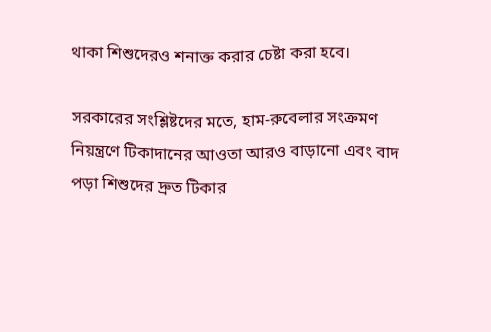থাকা শিশুদেরও শনাক্ত করার চেষ্টা করা হবে।

সরকারের সংশ্লিষ্টদের মতে, হাম-রুবেলার সংক্রমণ নিয়ন্ত্রণে টিকাদানের আওতা আরও বাড়ানো এবং বাদ পড়া শিশুদের দ্রুত টিকার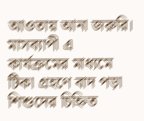আওতায় আনা জরুরি। মাসব্যাপী এ কার্যক্রমের মাধ্যমে টিকা গ্রহণে বাদ পড়া শিশুদের চিহ্নিত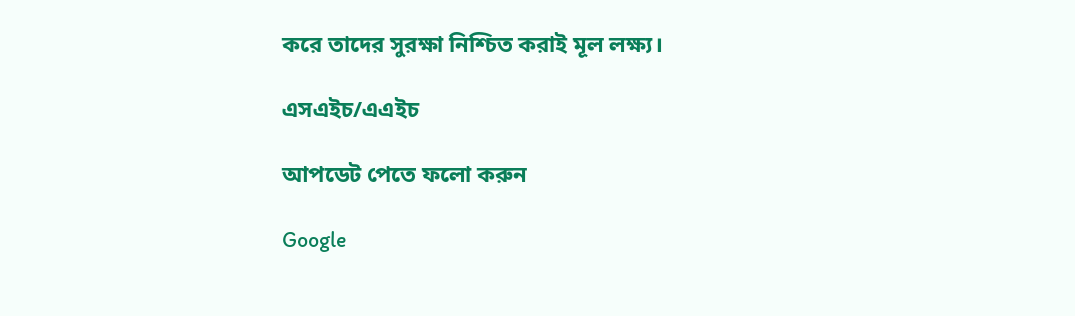করে তাদের সুরক্ষা নিশ্চিত করাই মূল লক্ষ্য।

এসএইচ/এএইচ

আপডেট পেতে ফলো করুন

Google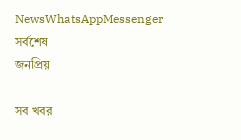NewsWhatsAppMessenger
সর্বশেষ
জনপ্রিয়

সব খবর